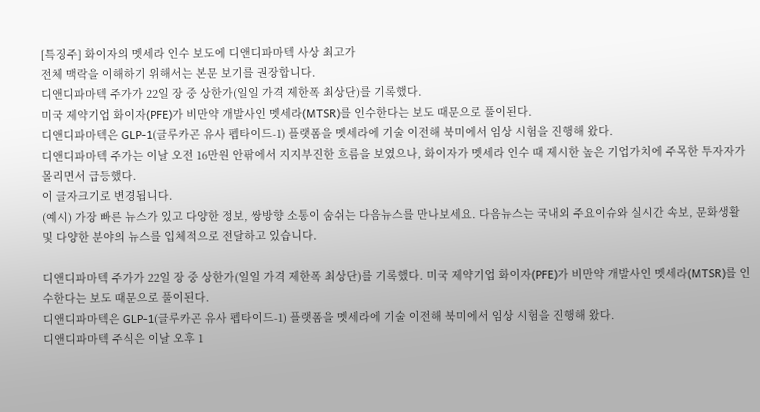[특징주] 화이자의 멧세라 인수 보도에 디앤디파마텍 사상 최고가
전체 맥락을 이해하기 위해서는 본문 보기를 권장합니다.
디앤디파마텍 주가가 22일 장 중 상한가(일일 가격 제한폭 최상단)를 기록했다.
미국 제약기업 화이자(PFE)가 비만약 개발사인 멧세라(MTSR)를 인수한다는 보도 때문으로 풀이된다.
디앤디파마텍은 GLP-1(글루카곤 유사 펩타이드-1) 플랫폼을 멧세라에 기술 이전해 북미에서 임상 시험을 진행해 왔다.
디앤디파마텍 주가는 이날 오전 16만원 안팎에서 지지부진한 흐름을 보였으나, 화이자가 멧세라 인수 때 제시한 높은 기업가치에 주목한 투자자가 몰리면서 급등했다.
이 글자크기로 변경됩니다.
(예시) 가장 빠른 뉴스가 있고 다양한 정보, 쌍방향 소통이 숨쉬는 다음뉴스를 만나보세요. 다음뉴스는 국내외 주요이슈와 실시간 속보, 문화생활 및 다양한 분야의 뉴스를 입체적으로 전달하고 있습니다.

디앤디파마텍 주가가 22일 장 중 상한가(일일 가격 제한폭 최상단)를 기록했다. 미국 제약기업 화이자(PFE)가 비만약 개발사인 멧세라(MTSR)를 인수한다는 보도 때문으로 풀이된다.
디앤디파마텍은 GLP-1(글루카곤 유사 펩타이드-1) 플랫폼을 멧세라에 기술 이전해 북미에서 임상 시험을 진행해 왔다.
디앤디파마텍 주식은 이날 오후 1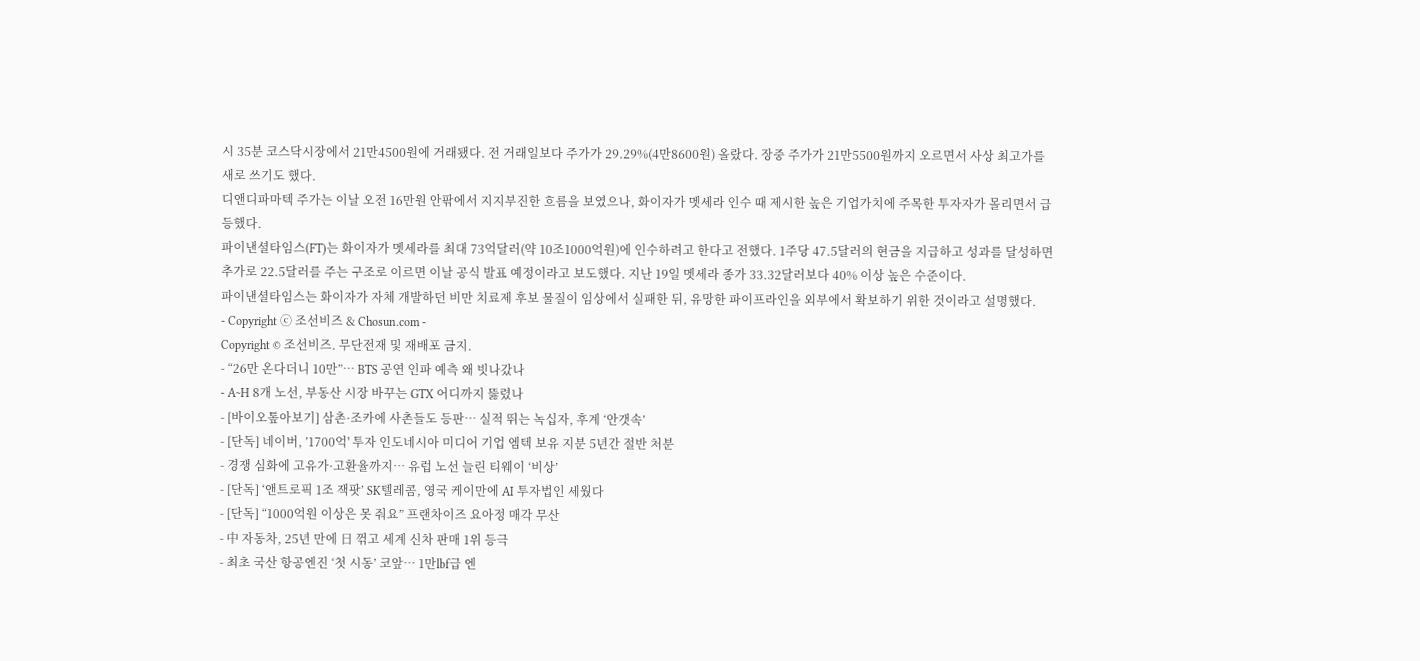시 35분 코스닥시장에서 21만4500원에 거래됐다. 전 거래일보다 주가가 29.29%(4만8600원) 올랐다. 장중 주가가 21만5500원까지 오르면서 사상 최고가를 새로 쓰기도 했다.
디앤디파마텍 주가는 이날 오전 16만원 안팎에서 지지부진한 흐름을 보였으나, 화이자가 멧세라 인수 때 제시한 높은 기업가치에 주목한 투자자가 몰리면서 급등했다.
파이낸셜타임스(FT)는 화이자가 멧세라를 최대 73억달러(약 10조1000억원)에 인수하려고 한다고 전했다. 1주당 47.5달러의 현금을 지급하고 성과를 달성하면 추가로 22.5달러를 주는 구조로 이르면 이날 공식 발표 예정이라고 보도했다. 지난 19일 멧세라 종가 33.32달러보다 40% 이상 높은 수준이다.
파이낸셜타임스는 화이자가 자체 개발하던 비만 치료제 후보 물질이 임상에서 실패한 뒤, 유망한 파이프라인을 외부에서 확보하기 위한 것이라고 설명했다.
- Copyright ⓒ 조선비즈 & Chosun.com -
Copyright © 조선비즈. 무단전재 및 재배포 금지.
- “26만 온다더니 10만”… BTS 공연 인파 예측 왜 빗나갔나
- A~H 8개 노선, 부동산 시장 바꾸는 GTX 어디까지 뚫렸나
- [바이오톺아보기] 삼촌·조카에 사촌들도 등판… 실적 뛰는 녹십자, 후계 ‘안갯속’
- [단독] 네이버, ’1700억' 투자 인도네시아 미디어 기업 엠텍 보유 지분 5년간 절반 처분
- 경쟁 심화에 고유가·고환율까지… 유럽 노선 늘린 티웨이 ‘비상’
- [단독] ‘앤트로픽 1조 잭팟’ SK텔레콤, 영국 케이만에 AI 투자법인 세웠다
- [단독] “1000억원 이상은 못 줘요” 프랜차이즈 요아정 매각 무산
- 中 자동차, 25년 만에 日 꺾고 세계 신차 판매 1위 등극
- 최초 국산 항공엔진 ‘첫 시동’ 코앞… 1만lbf급 엔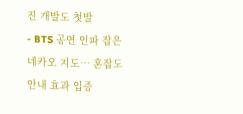진 개발도 첫발
- BTS 공연 인파 잡은 네카오 지도… 혼잡도 안내 효과 입증